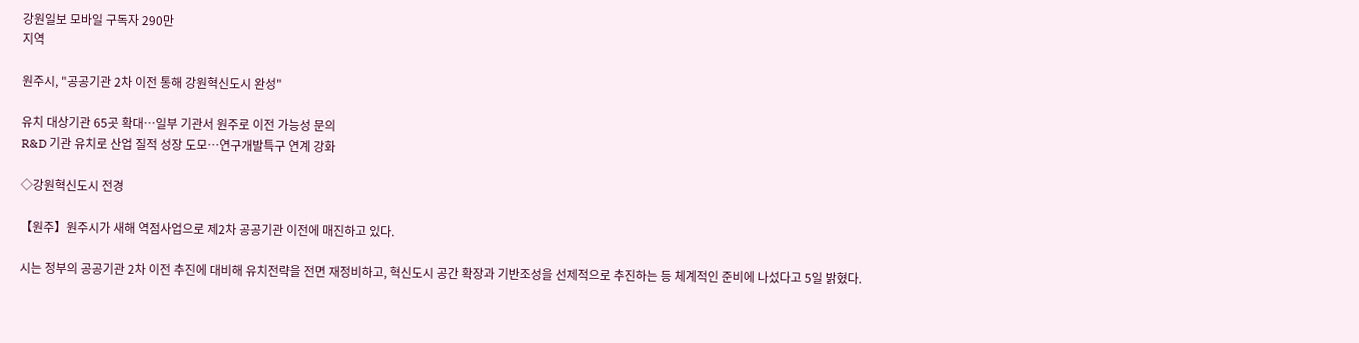강원일보 모바일 구독자 290만
지역

원주시, "공공기관 2차 이전 통해 강원혁신도시 완성"

유치 대상기관 65곳 확대…일부 기관서 원주로 이전 가능성 문의
R&D 기관 유치로 산업 질적 성장 도모…연구개발특구 연계 강화

◇강원혁신도시 전경

【원주】원주시가 새해 역점사업으로 제2차 공공기관 이전에 매진하고 있다.

시는 정부의 공공기관 2차 이전 추진에 대비해 유치전략을 전면 재정비하고, 혁신도시 공간 확장과 기반조성을 선제적으로 추진하는 등 체계적인 준비에 나섰다고 5일 밝혔다.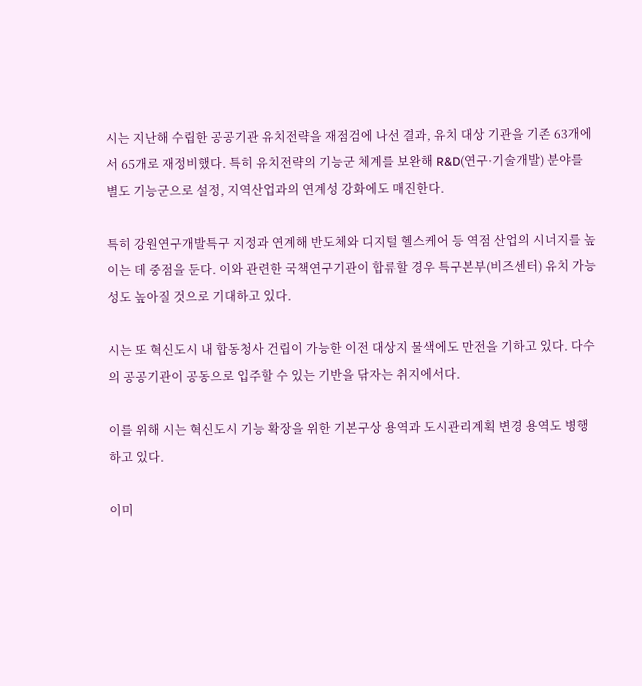시는 지난해 수립한 공공기관 유치전략을 재점검에 나선 결과, 유치 대상 기관을 기존 63개에서 65개로 재정비했다. 특히 유치전략의 기능군 체계를 보완해 R&D(연구·기술개발) 분야를 별도 기능군으로 설정, 지역산업과의 연계성 강화에도 매진한다.

특히 강원연구개발특구 지정과 연계해 반도체와 디지털 헬스케어 등 역점 산업의 시너지를 높이는 데 중점을 둔다. 이와 관련한 국책연구기관이 합류할 경우 특구본부(비즈센터) 유치 가능성도 높아질 것으로 기대하고 있다.

시는 또 혁신도시 내 합동청사 건립이 가능한 이전 대상지 물색에도 만전을 기하고 있다. 다수의 공공기관이 공동으로 입주할 수 있는 기반을 닦자는 취지에서다.

이를 위해 시는 혁신도시 기능 확장을 위한 기본구상 용역과 도시관리계획 변경 용역도 병행하고 있다.

이미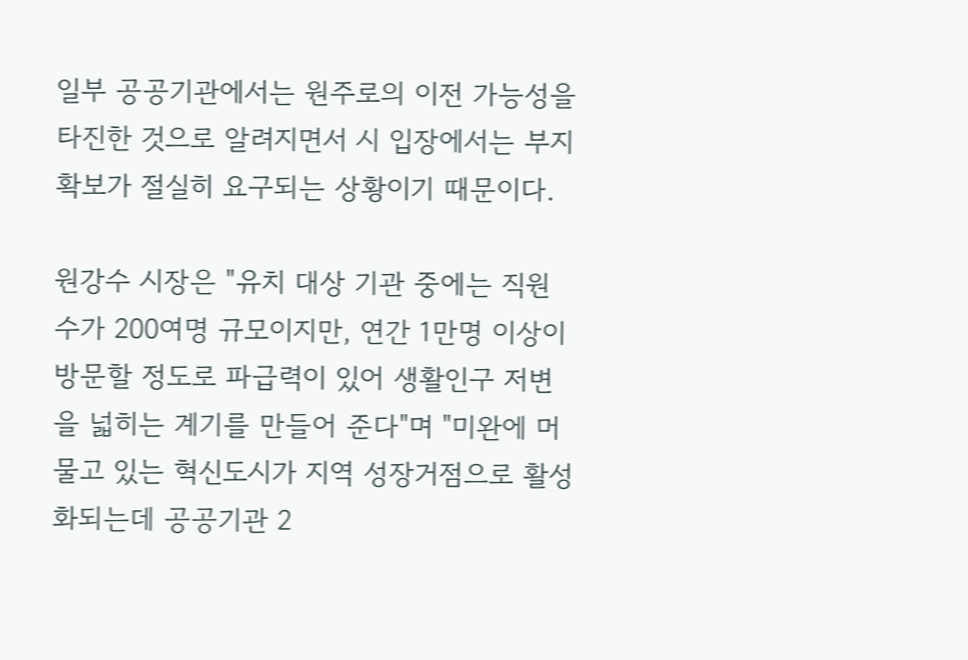일부 공공기관에서는 원주로의 이전 가능성을 타진한 것으로 알려지면서 시 입장에서는 부지 확보가 절실히 요구되는 상황이기 때문이다.

원강수 시장은 "유치 대상 기관 중에는 직원 수가 200여명 규모이지만, 연간 1만명 이상이 방문할 정도로 파급력이 있어 생활인구 저변을 넓히는 계기를 만들어 준다"며 "미완에 머물고 있는 혁신도시가 지역 성장거점으로 활성화되는데 공공기관 2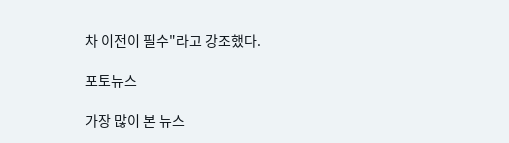차 이전이 필수"라고 강조했다.

포토뉴스

가장 많이 본 뉴스